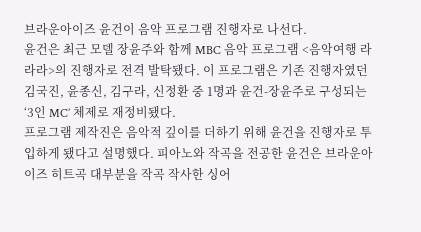브라운아이즈 윤건이 음악 프로그램 진행자로 나선다.
윤건은 최근 모델 장윤주와 함께 MBC 음악 프로그램 <음악여행 라라라>의 진행자로 전격 발탁됐다. 이 프로그램은 기존 진행자였던 김국진, 윤종신, 김구라, 신정환 중 1명과 윤건-장윤주로 구성되는 ‘3인 MC’ 체제로 재정비됐다.
프로그램 제작진은 음악적 깊이를 더하기 위해 윤건을 진행자로 투입하게 됐다고 설명했다. 피아노와 작곡을 전공한 윤건은 브라운아이즈 히트곡 대부분을 작곡 작사한 싱어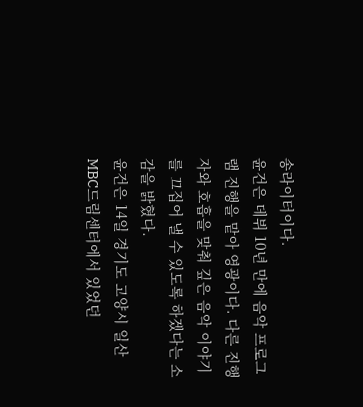송라이터이다.
윤건은 데뷔 10년 만에 음악 프로그램 진행을 맡아 영광이다. 다른 진행자와 호흡을 맞춰 깊은 음악 이야기를 끄집어 낼 수 있도록 하겠다는 소감을 밝혔다.
윤건은 14일 경기도 고양시 일산 MBC드림센터에서 있었던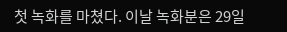첫 녹화를 마쳤다. 이날 녹화분은 29일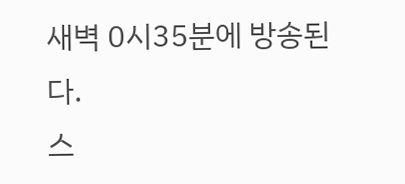새벽 0시35분에 방송된다.
스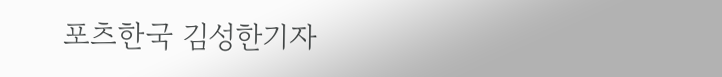포츠한국 김성한기자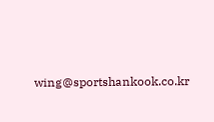wing@sportshankook.co.kr